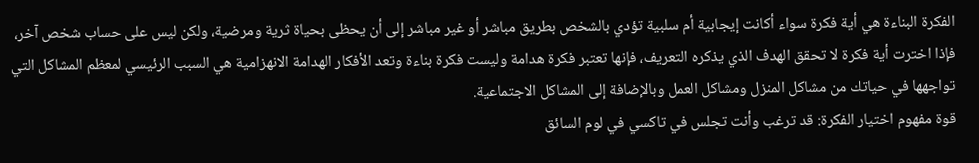الفكرة البناءة هي أية فكرة سواء أكانت إيجابية أم سلبية تؤدي بالشخص بطريق مباشر أو غير مباشر إلى أن يحظى بحياة ثرية ومرضية، ولكن ليس على حساب شخص آخر، فإذا اخترت أية فكرة لا تحقق الهدف الذي يذكره التعريف، فإنها تعتبر فكرة هدامة وليست فكرة بناءة وتعد الأفكار الهدامة الانهزامية هي السبب الرئيسي لمعظم المشاكل التي تواجهها في حياتك من مشاكل المنزل ومشاكل العمل وبالإضافة إلى المشاكل الاجتماعية.
قوة مفهوم اختيار الفكرة: قد ترغب وأنت تجلس في تاكسي في لوم السائق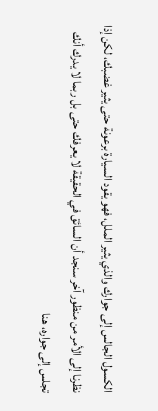الكسول الجالس إلى جوارك والذي يثير الملل، فهو يقود السيارة برعونة حتى يثير غضبك، لكن إذا نظرنا إلى الأمر من منظور آخر سنجد أن السائق في الحقيقة لا يعرفك حتى بل ربما لا يدرك أنك تجلس إلى جواره، هنا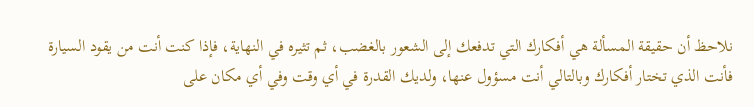نلاحظ أن حقيقة المسألة هي أفكارك التي تدفعك إلى الشعور بالغضب، ثم تثيره في النهاية، فإذا كنت أنت من يقود السيارة فأنت الذي تختار أفكارك وبالتالي أنت مسؤول عنها، ولديك القدرة في أي وقت وفي أي مكان على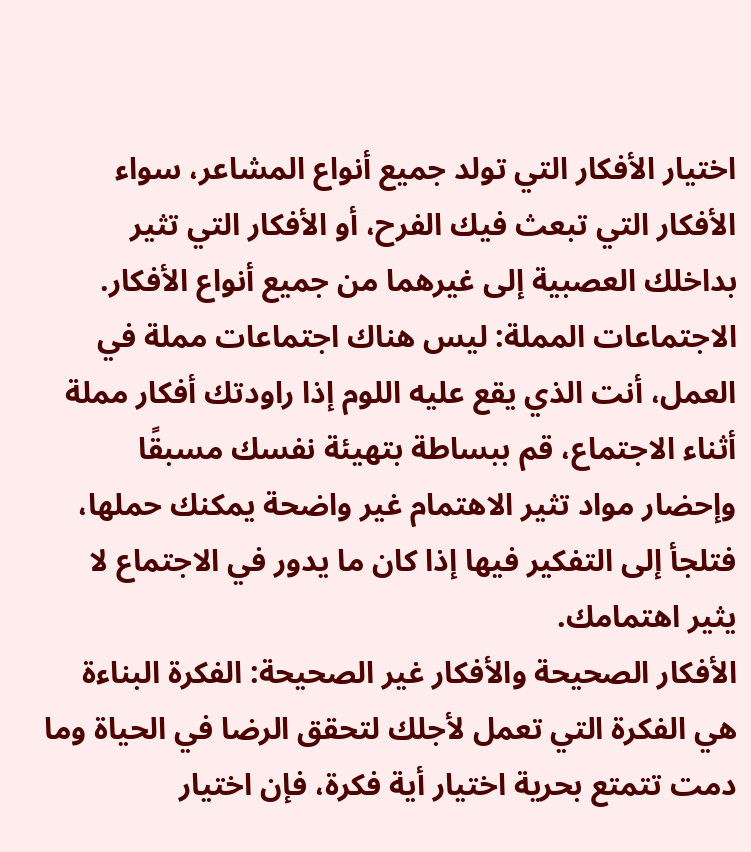اختيار الأفكار التي تولد جميع أنواع المشاعر، سواء الأفكار التي تبعث فيك الفرح، أو الأفكار التي تثير بداخلك العصبية إلى غيرهما من جميع أنواع الأفكار.
الاجتماعات المملة: ليس هناك اجتماعات مملة في العمل، أنت الذي يقع عليه اللوم إذا راودتك أفكار مملة أثناء الاجتماع، قم ببساطة بتهيئة نفسك مسبقًا وإحضار مواد تثير الاهتمام غير واضحة يمكنك حملها، فتلجأ إلى التفكير فيها إذا كان ما يدور في الاجتماع لا يثير اهتمامك.
الأفكار الصحيحة والأفكار غير الصحيحة: الفكرة البناءة هي الفكرة التي تعمل لأجلك لتحقق الرضا في الحياة وما دمت تتمتع بحرية اختيار أية فكرة، فإن اختيار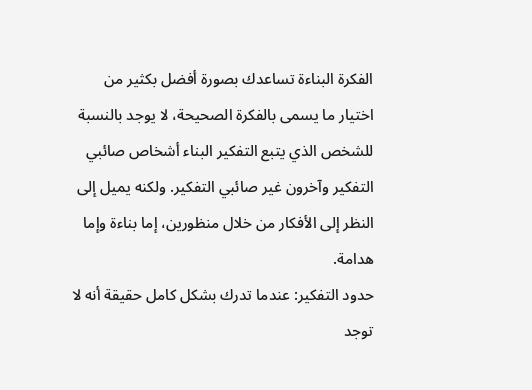الفكرة البناءة تساعدك بصورة أفضل بكثير من اختيار ما يسمى بالفكرة الصحيحة، لا يوجد بالنسبة للشخص الذي يتبع التفكير البناء أشخاص صائبي التفكير وآخرون غير صائبي التفكير. ولكنه يميل إلى النظر إلى الأفكار من خلال منظورين، إما بناءة وإما هدامة.
حدود التفكير: عندما تدرك بشكل كامل حقيقة أنه لا توجد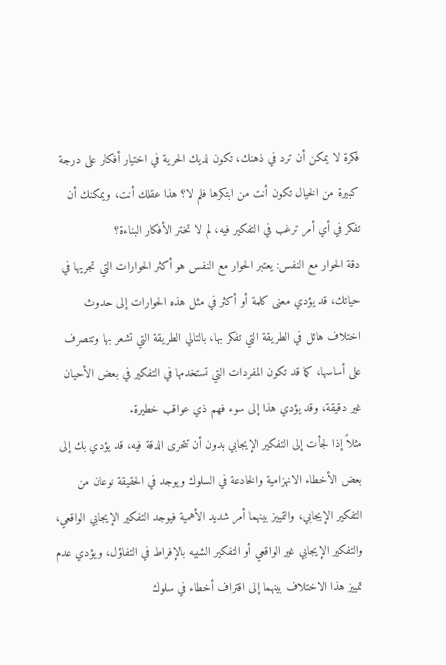فكرة لا يمكن أن ترد في ذهنك، تكون لديك الحرية في اختيار أفكار على درجة كبيرة من الخيال تكون أنت من ابتكرها فلم لا؟ هذا عقلك أنت، ويمكنك أن تفكر في أي أمر ترغب في التفكير فيه، لم لا تختر الأفكار البناءة؟
دقة الحوار مع النفس: يعتبر الحوار مع النفس هو أكثر الحوارات التي تجريها في حياتك، قد يؤدي معنى كلمة أو أكثر في مثل هذه الحوارات إلى حدوث اختلاف هائل في الطريقة التي تفكر بها، بالتالي الطريقة التي تشعر بها وتتصرف على أساسها، كما قد تكون المفردات التي تستخدمها في التفكير في بعض الأحيان غير دقيقة، وقد يؤدي هذا إلى سوء فهم ذي عواقب خطيرة.
مثلاً إذا لجأت إلى التفكير الإيجابي بدون أن تتحرى الدقة فيه، قد يؤدي بك إلى بعض الأخطاء الانهزامية والخادعة في السلوك ويوجد في الحقيقة نوعان من التفكير الإيجابي، والتمييز بينهما أمر شديد الأهمية فيوجد التفكير الإيجابي الواقعي، والتفكير الإيجابي غير الواقعي أو التفكير الشبيه بالإفراط في التفاؤل، ويؤدي عدم تمييز هذا الاختلاف بينهما إلى اقتراف أخطاء في سلوك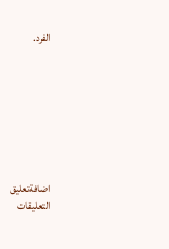الفرد.








اضافةتعليق
التعليقات